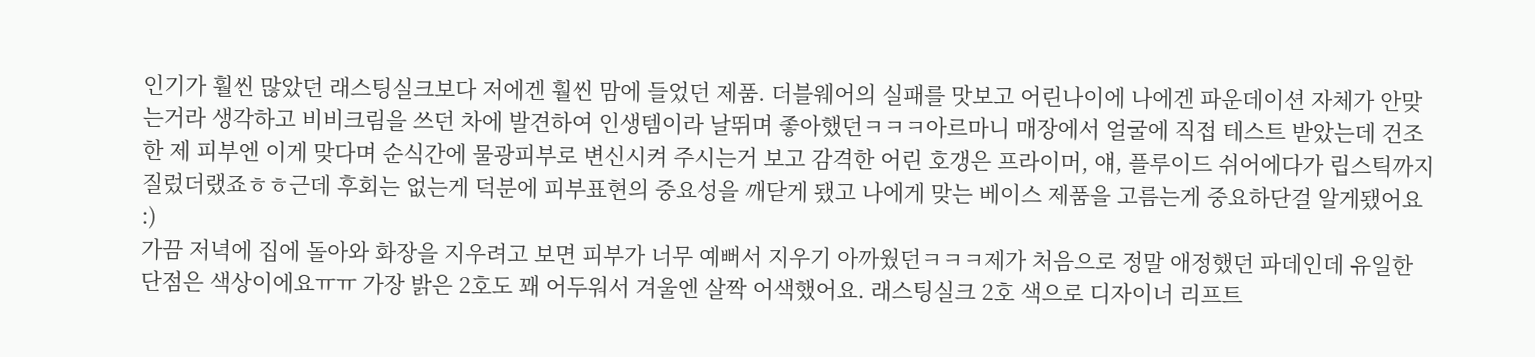인기가 훨씬 많았던 래스팅실크보다 저에겐 훨씬 맘에 들었던 제품. 더블웨어의 실패를 맛보고 어린나이에 나에겐 파운데이션 자체가 안맞는거라 생각하고 비비크림을 쓰던 차에 발견하여 인생템이라 날뛰며 좋아했던ㅋㅋㅋ아르마니 매장에서 얼굴에 직접 테스트 받았는데 건조한 제 피부엔 이게 맞다며 순식간에 물광피부로 변신시켜 주시는거 보고 감격한 어린 호갱은 프라이머, 얘, 플루이드 쉬어에다가 립스틱까지 질렀더랬죠ㅎㅎ근데 후회는 없는게 덕분에 피부표현의 중요성을 깨닫게 됐고 나에게 맞는 베이스 제품을 고름는게 중요하단걸 알게됐어요 :)
가끔 저녁에 집에 돌아와 화장을 지우려고 보면 피부가 너무 예뻐서 지우기 아까웠던ㅋㅋㅋ제가 처음으로 정말 애정했던 파데인데 유일한 단점은 색상이에요ㅠㅠ 가장 밝은 2호도 꽤 어두워서 겨울엔 살짝 어색했어요. 래스팅실크 2호 색으로 디자이너 리프트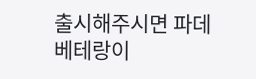출시해주시면 파데 베테랑이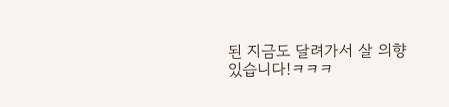된 지금도 달려가서 살 의향 있습니다!ㅋㅋㅋ